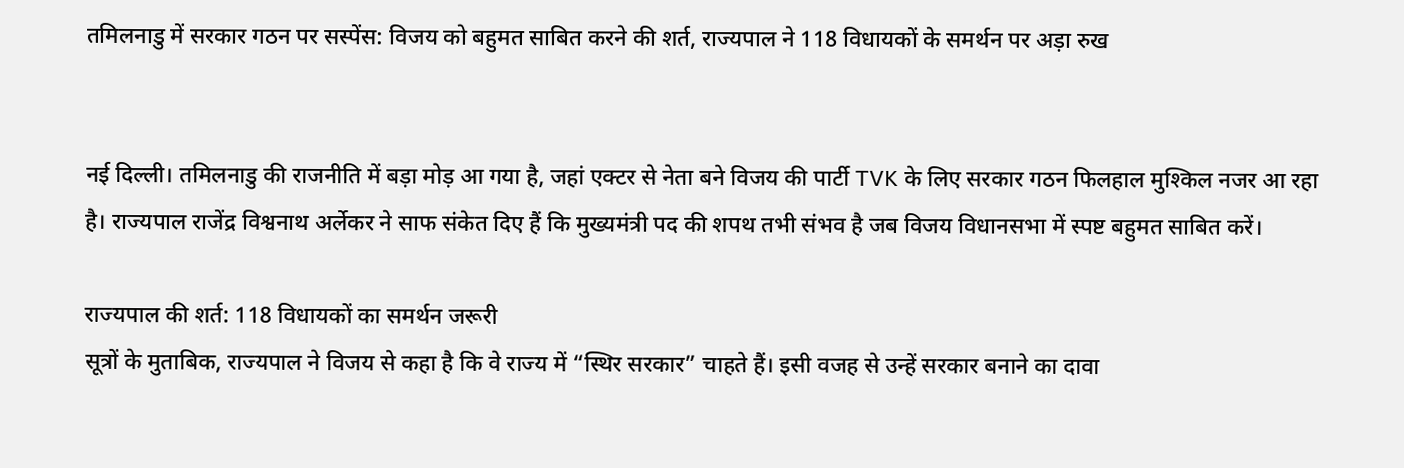तमिलनाडु में सरकार गठन पर सस्पेंस: विजय को बहुमत साबित करने की शर्त, राज्यपाल ने 118 विधायकों के समर्थन पर अड़ा रुख


नई दिल्ली। तमिलनाडु की राजनीति में बड़ा मोड़ आ गया है, जहां एक्टर से नेता बने विजय की पार्टी TVK के लिए सरकार गठन फिलहाल मुश्किल नजर आ रहा है। राज्यपाल राजेंद्र विश्वनाथ अर्लेकर ने साफ संकेत दिए हैं कि मुख्यमंत्री पद की शपथ तभी संभव है जब विजय विधानसभा में स्पष्ट बहुमत साबित करें।

राज्यपाल की शर्त: 118 विधायकों का समर्थन जरूरी
सूत्रों के मुताबिक, राज्यपाल ने विजय से कहा है कि वे राज्य में “स्थिर सरकार” चाहते हैं। इसी वजह से उन्हें सरकार बनाने का दावा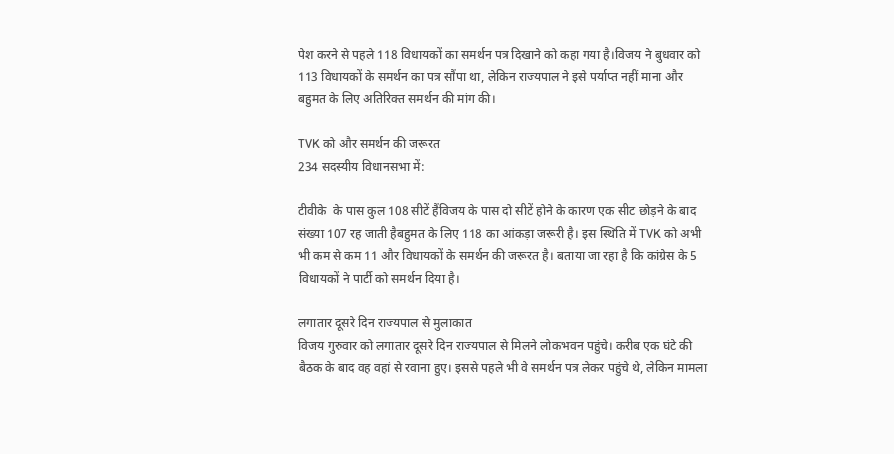पेश करने से पहले 118 विधायकों का समर्थन पत्र दिखाने को कहा गया है।विजय ने बुधवार को 113 विधायकों के समर्थन का पत्र सौंपा था, लेकिन राज्यपाल ने इसे पर्याप्त नहीं माना और बहुमत के लिए अतिरिक्त समर्थन की मांग की।

TVK को और समर्थन की जरूरत
234 सदस्यीय विधानसभा में:

टीवीके  के पास कुल 108 सीटें हैंविजय के पास दो सीटें होने के कारण एक सीट छोड़ने के बाद संख्या 107 रह जाती हैबहुमत के लिए 118 का आंकड़ा जरूरी है। इस स्थिति में TVK को अभी भी कम से कम 11 और विधायकों के समर्थन की जरूरत है। बताया जा रहा है कि कांग्रेस के 5 विधायकों ने पार्टी को समर्थन दिया है।

लगातार दूसरे दिन राज्यपाल से मुलाकात
विजय गुरुवार को लगातार दूसरे दिन राज्यपाल से मिलने लोकभवन पहुंचे। करीब एक घंटे की बैठक के बाद वह वहां से रवाना हुए। इससे पहले भी वे समर्थन पत्र लेकर पहुंचे थे, लेकिन मामला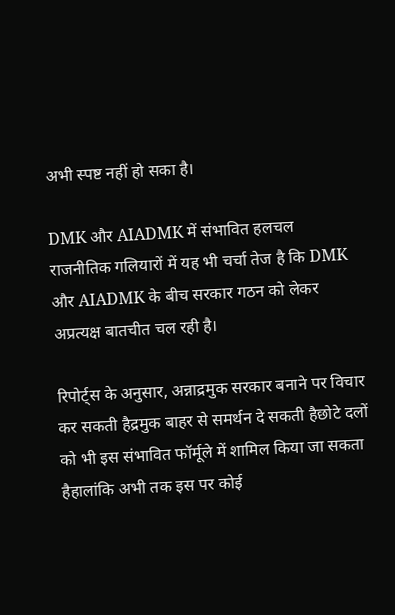अभी स्पष्ट नहीं हो सका है।

DMK और AIADMK में संभावित हलचल
राजनीतिक गलियारों में यह भी चर्चा तेज है कि DMK और AIADMK के बीच सरकार गठन को लेकर अप्रत्यक्ष बातचीत चल रही है।

रिपोर्ट्स के अनुसार, अन्नाद्रमुक सरकार बनाने पर विचार कर सकती हैद्रमुक बाहर से समर्थन दे सकती हैछोटे दलों को भी इस संभावित फॉर्मूले में शामिल किया जा सकता हैहालांकि अभी तक इस पर कोई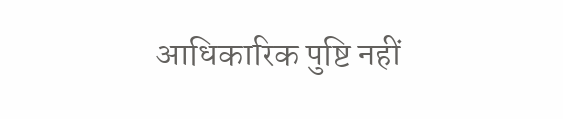आधिकारिक पुष्टि नहीं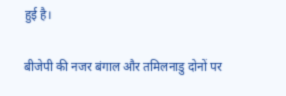हुई है।

बीजेपी की नजर बंगाल और तमिलनाडु दोनों पर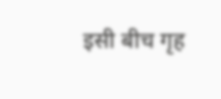इसी बीच गृह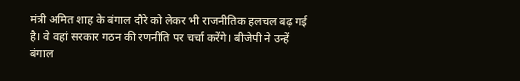मंत्री अमित शाह के बंगाल दौरे को लेकर भी राजनीतिक हलचल बढ़ गई है। वे वहां सरकार गठन की रणनीति पर चर्चा करेंगे। बीजेपी ने उन्हें बंगाल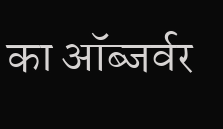का ऑब्जर्वर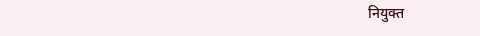नियुक्त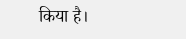किया है।